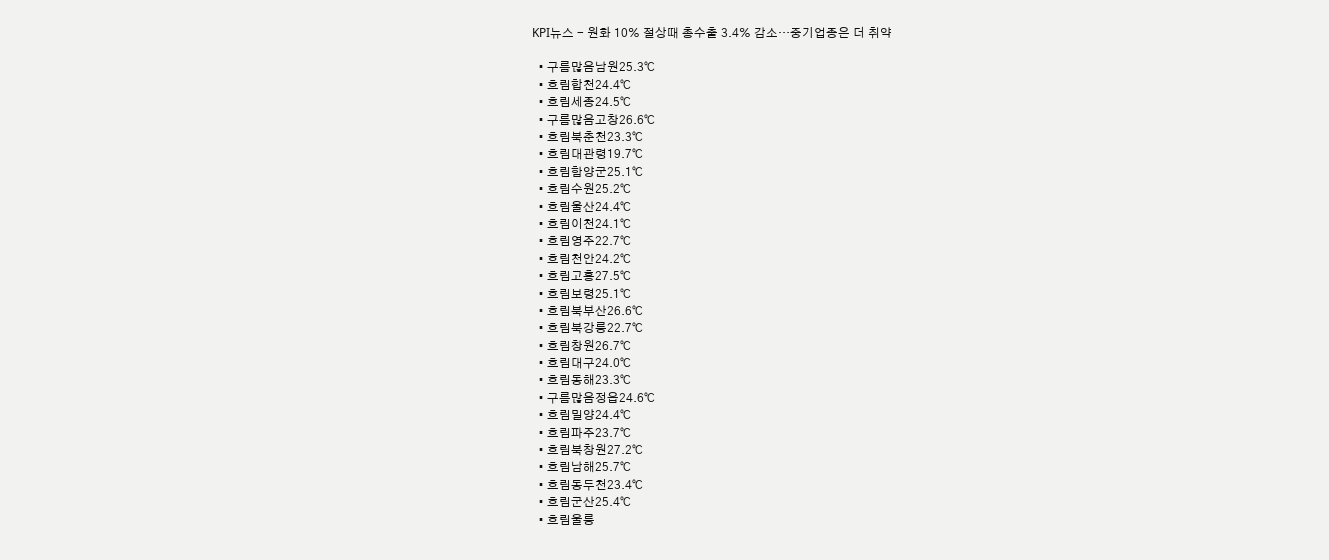KPI뉴스 - 원화 10% 절상때 총수출 3.4% 감소…중기업종은 더 취약

  • 구름많음남원25.3℃
  • 흐림합천24.4℃
  • 흐림세종24.5℃
  • 구름많음고창26.6℃
  • 흐림북춘천23.3℃
  • 흐림대관령19.7℃
  • 흐림함양군25.1℃
  • 흐림수원25.2℃
  • 흐림울산24.4℃
  • 흐림이천24.1℃
  • 흐림영주22.7℃
  • 흐림천안24.2℃
  • 흐림고흥27.5℃
  • 흐림보령25.1℃
  • 흐림북부산26.6℃
  • 흐림북강릉22.7℃
  • 흐림창원26.7℃
  • 흐림대구24.0℃
  • 흐림동해23.3℃
  • 구름많음정읍24.6℃
  • 흐림밀양24.4℃
  • 흐림파주23.7℃
  • 흐림북창원27.2℃
  • 흐림남해25.7℃
  • 흐림동두천23.4℃
  • 흐림군산25.4℃
  • 흐림울릉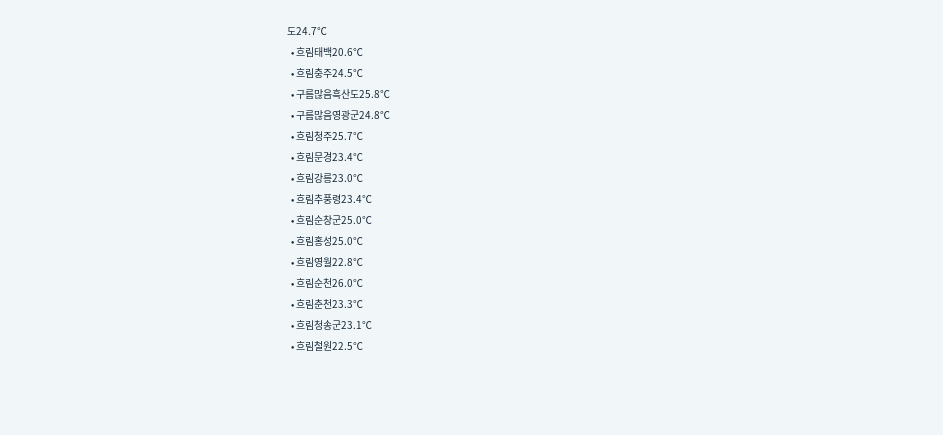도24.7℃
  • 흐림태백20.6℃
  • 흐림충주24.5℃
  • 구름많음흑산도25.8℃
  • 구름많음영광군24.8℃
  • 흐림청주25.7℃
  • 흐림문경23.4℃
  • 흐림강릉23.0℃
  • 흐림추풍령23.4℃
  • 흐림순창군25.0℃
  • 흐림홍성25.0℃
  • 흐림영월22.8℃
  • 흐림순천26.0℃
  • 흐림춘천23.3℃
  • 흐림청송군23.1℃
  • 흐림철원22.5℃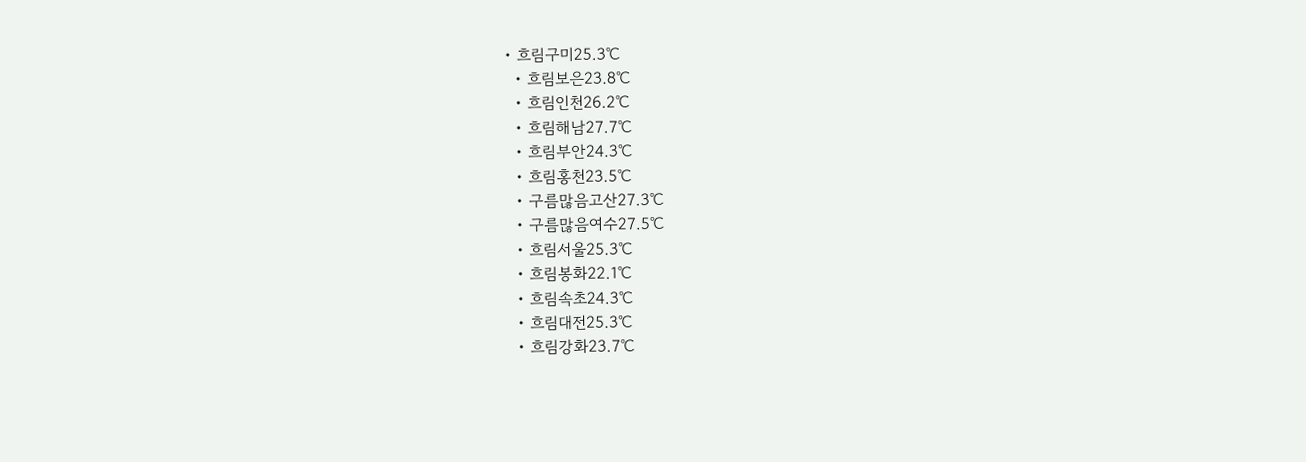• 흐림구미25.3℃
  • 흐림보은23.8℃
  • 흐림인천26.2℃
  • 흐림해남27.7℃
  • 흐림부안24.3℃
  • 흐림홍천23.5℃
  • 구름많음고산27.3℃
  • 구름많음여수27.5℃
  • 흐림서울25.3℃
  • 흐림봉화22.1℃
  • 흐림속초24.3℃
  • 흐림대전25.3℃
  • 흐림강화23.7℃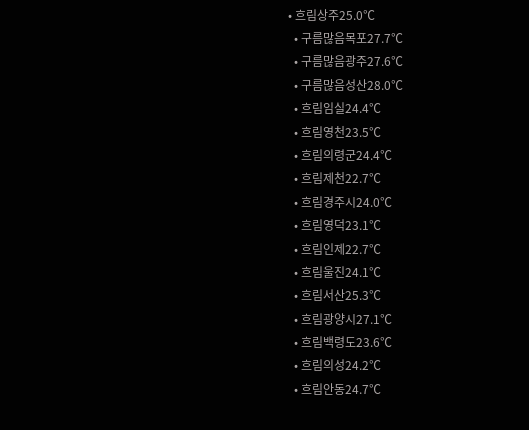• 흐림상주25.0℃
  • 구름많음목포27.7℃
  • 구름많음광주27.6℃
  • 구름많음성산28.0℃
  • 흐림임실24.4℃
  • 흐림영천23.5℃
  • 흐림의령군24.4℃
  • 흐림제천22.7℃
  • 흐림경주시24.0℃
  • 흐림영덕23.1℃
  • 흐림인제22.7℃
  • 흐림울진24.1℃
  • 흐림서산25.3℃
  • 흐림광양시27.1℃
  • 흐림백령도23.6℃
  • 흐림의성24.2℃
  • 흐림안동24.7℃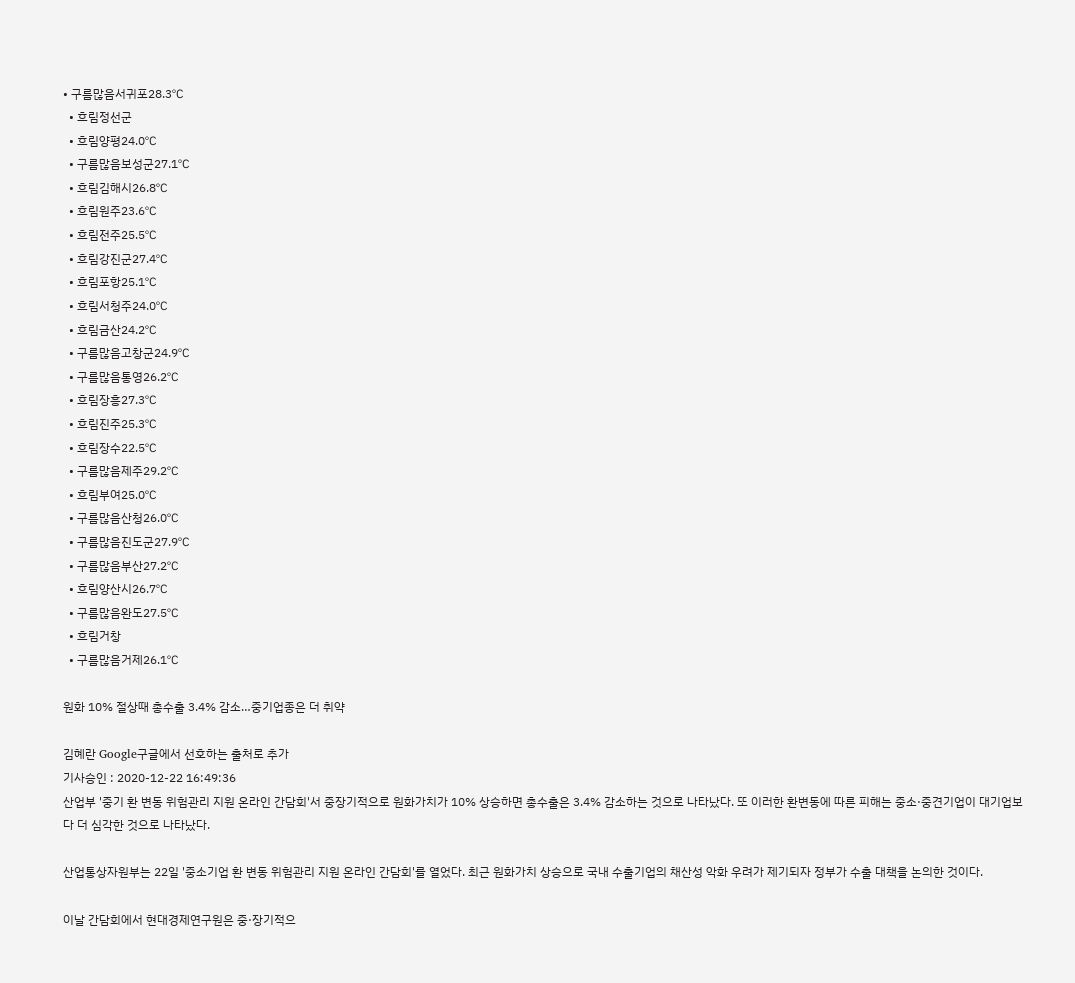• 구름많음서귀포28.3℃
  • 흐림정선군
  • 흐림양평24.0℃
  • 구름많음보성군27.1℃
  • 흐림김해시26.8℃
  • 흐림원주23.6℃
  • 흐림전주25.5℃
  • 흐림강진군27.4℃
  • 흐림포항25.1℃
  • 흐림서청주24.0℃
  • 흐림금산24.2℃
  • 구름많음고창군24.9℃
  • 구름많음통영26.2℃
  • 흐림장흥27.3℃
  • 흐림진주25.3℃
  • 흐림장수22.5℃
  • 구름많음제주29.2℃
  • 흐림부여25.0℃
  • 구름많음산청26.0℃
  • 구름많음진도군27.9℃
  • 구름많음부산27.2℃
  • 흐림양산시26.7℃
  • 구름많음완도27.5℃
  • 흐림거창
  • 구름많음거제26.1℃

원화 10% 절상때 총수출 3.4% 감소…중기업종은 더 취약

김혜란 Google구글에서 선호하는 출처로 추가
기사승인 : 2020-12-22 16:49:36
산업부 '중기 환 변동 위험관리 지원 온라인 간담회'서 중장기적으로 원화가치가 10% 상승하면 총수출은 3.4% 감소하는 것으로 나타났다. 또 이러한 환변동에 따른 피해는 중소·중견기업이 대기업보다 더 심각한 것으로 나타났다.

산업통상자원부는 22일 '중소기업 환 변동 위험관리 지원 온라인 간담회'를 열었다. 최근 원화가치 상승으로 국내 수출기업의 채산성 악화 우려가 제기되자 정부가 수출 대책을 논의한 것이다.

이날 간담회에서 현대경제연구원은 중·장기적으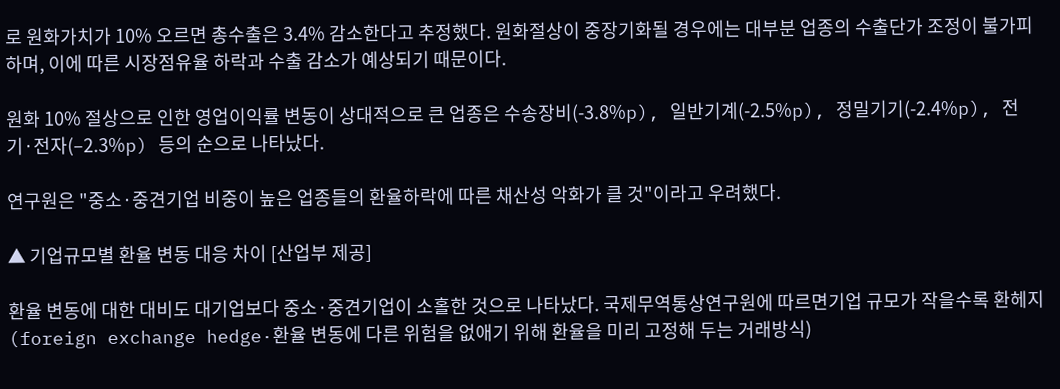로 원화가치가 10% 오르면 총수출은 3.4% 감소한다고 추정했다. 원화절상이 중장기화될 경우에는 대부분 업종의 수출단가 조정이 불가피하며, 이에 따른 시장점유율 하락과 수출 감소가 예상되기 때문이다.

원화 10% 절상으로 인한 영업이익률 변동이 상대적으로 큰 업종은 수송장비(-3.8%p), 일반기계(-2.5%p), 정밀기기(-2.4%p), 전기·전자(–2.3%p) 등의 순으로 나타났다.

연구원은 "중소·중견기업 비중이 높은 업종들의 환율하락에 따른 채산성 악화가 클 것"이라고 우려했다.

▲ 기업규모별 환율 변동 대응 차이 [산업부 제공]

환율 변동에 대한 대비도 대기업보다 중소·중견기업이 소홀한 것으로 나타났다. 국제무역통상연구원에 따르면기업 규모가 작을수록 환헤지(foreign exchange hedge·환율 변동에 다른 위험을 없애기 위해 환율을 미리 고정해 두는 거래방식)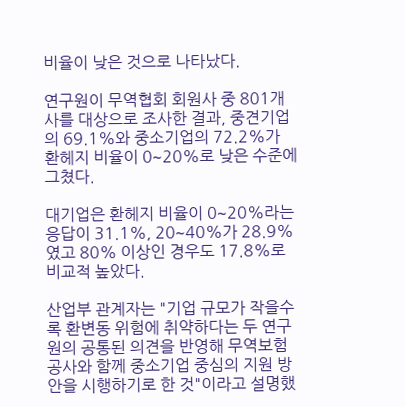비율이 낮은 것으로 나타났다.

연구원이 무역협회 회원사 중 801개사를 대상으로 조사한 결과, 중견기업의 69.1%와 중소기업의 72.2%가 환헤지 비율이 0∼20%로 낮은 수준에 그쳤다.

대기업은 환헤지 비율이 0∼20%라는 응답이 31.1%, 20∼40%가 28.9%였고 80% 이상인 경우도 17.8%로 비교적 높았다.

산업부 관계자는 "기업 규모가 작을수록 환변동 위험에 취약하다는 두 연구원의 공통된 의견을 반영해 무역보험공사와 함께 중소기업 중심의 지원 방안을 시행하기로 한 것"이라고 설명했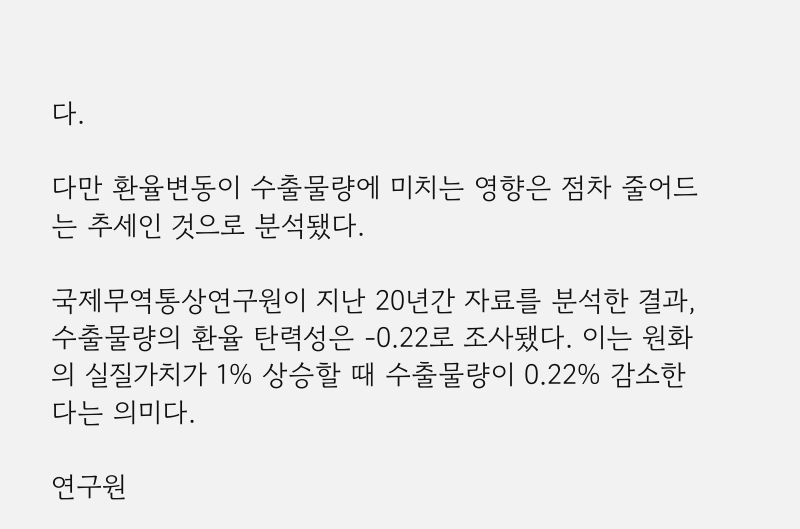다.

다만 환율변동이 수출물량에 미치는 영향은 점차 줄어드는 추세인 것으로 분석됐다.

국제무역통상연구원이 지난 20년간 자료를 분석한 결과, 수출물량의 환율 탄력성은 -0.22로 조사됐다. 이는 원화의 실질가치가 1% 상승할 때 수출물량이 0.22% 감소한다는 의미다.

연구원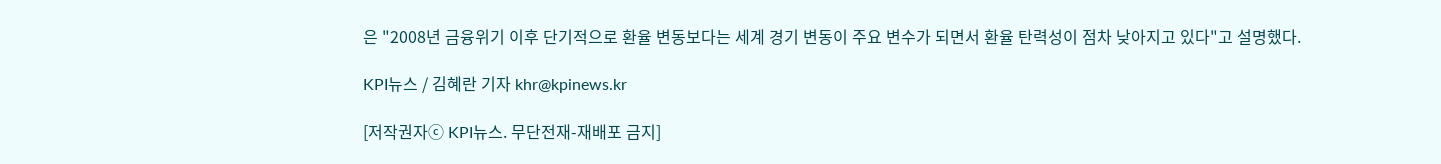은 "2008년 금융위기 이후 단기적으로 환율 변동보다는 세계 경기 변동이 주요 변수가 되면서 환율 탄력성이 점차 낮아지고 있다"고 설명했다.

KPI뉴스 / 김혜란 기자 khr@kpinews.kr

[저작권자ⓒ KPI뉴스. 무단전재-재배포 금지]